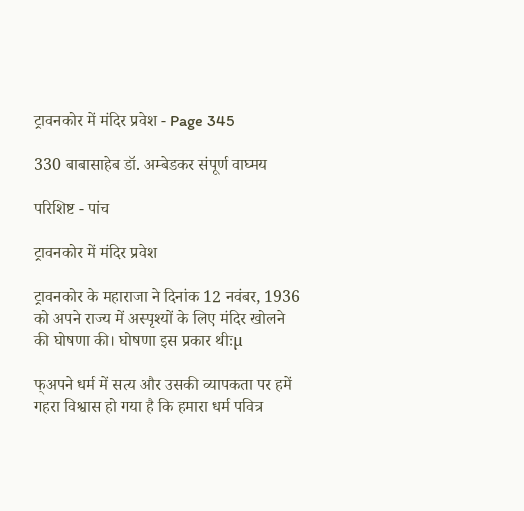ट्रावनकोर में मंदिर प्रवेश - Page 345

330 बाबासाहेब डॉ. अम्बेडकर संपूर्ण वाघ्मय

परिशिष्ट - पांच

ट्रावनकोर में मंदिर प्रवेश

ट्रावनकोर के महाराजा ने दिनांक 12 नवंबर, 1936 को अपने राज्य में अस्पृश्यों के लिए मंदिर खोलने की घोषणा की। घोषणा इस प्रकार थीःµ

फ्अपने धर्म में सत्य और उसकी व्यापकता पर हमें गहरा विश्वास हो गया है कि हमारा धर्म पवित्र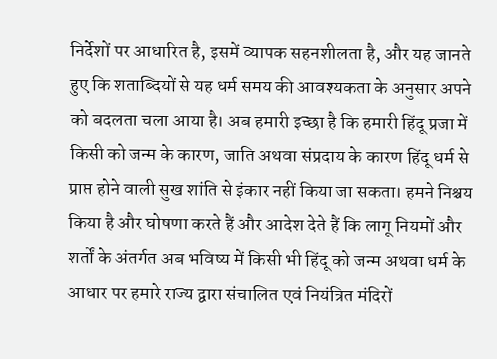निर्देशों पर आधारित है, इसमें व्यापक सहनशीलता है, और यह जानते हुए कि शताब्दियों से यह धर्म समय की आवश्यकता के अनुसार अपने को बदलता चला आया है। अब हमारी इच्छा है कि हमारी हिंदू प्रजा में किसी को जन्म के कारण, जाति अथवा संप्रदाय के कारण हिंदू धर्म से प्राप्त होने वाली सुख शांति से इंकार नहीं किया जा सकता। हमने निश्चय किया है और घोषणा करते हैं और आदेश देते हैं कि लागू नियमों और शर्तों के अंतर्गत अब भविष्य में किसी भी हिंदू को जन्म अथवा धर्म के आधार पर हमारे राज्य द्वारा संचालित एवं नियंत्रित मंदिरों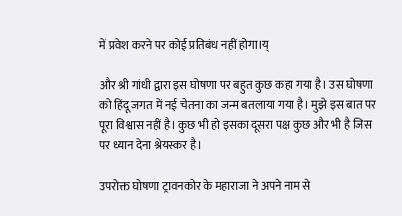में प्रवेश करने पर कोई प्रतिबंध नहीं होगा।य्

और श्री गांधी द्वारा इस घोषणा पर बहुत कुछ कहा गया है। उस घोषणा को हिंदू जगत में नई चेतना का जन्म बतलाया गया है। मुझे इस बात पर पूरा विश्वास नहीं है। कुछ भी हो इसका दूसरा पक्ष कुछ और भी है जिस पर ध्यान देना श्रेयस्कर है।

उपरोक्त घोषणा ट्रावनकोर के महाराजा ने अपने नाम से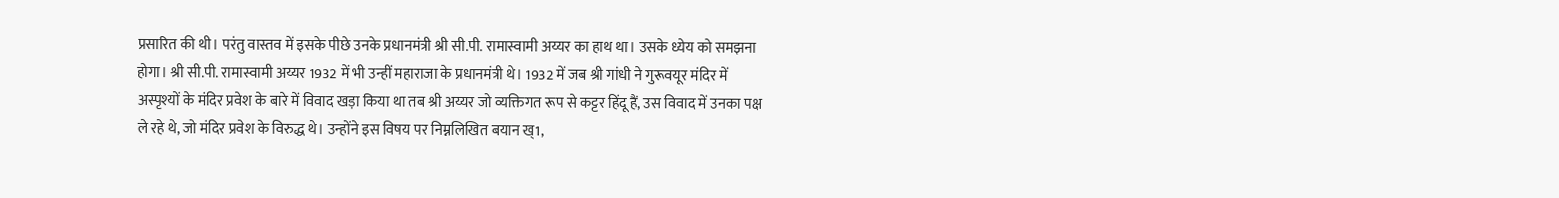प्रसारित की थी। परंतु वास्तव में इसके पीछे उनके प्रधानमंत्री श्री सी.पी. रामास्वामी अय्यर का हाथ था। उसके ध्येय को समझना होगा। श्री सी.पी. रामास्वामी अय्यर 1932 में भी उन्हीं महाराजा के प्रधानमंत्री थे। 1932 में जब श्री गांधी ने गुरूवयूर मंदिर में अस्पृश्यों के मंदिर प्रवेश के बारे में विवाद खड़ा किया था तब श्री अय्यर जो व्यक्तिगत रूप से कट्टर हिंदू हैं, उस विवाद में उनका पक्ष ले रहे थे, जो मंदिर प्रवेश के विरुद्ध थे। उन्होंने इस विषय पर निम्नलिखित बयान ख्1,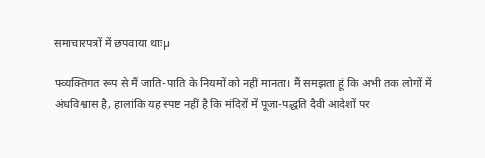समाचारपत्रों में छपवाया थाःµ

फ्व्यक्तिगत रूप से मैं जाति-पाति के नियमों को नहीं मानता। मैं समझता हूं कि अभी तक लोगों में अंधविश्वास है, हालांकि यह स्पष्ट नहीं है कि मंदिरों में पूजा-पद्धति दैवी आदेशों पर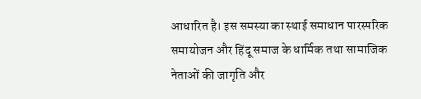आधारित है। इस समस्या का स्थाई समाधान पारस्परिक समायोजन और हिंदू समाज के धार्मिक तथा सामाजिक नेताओं की जागृति और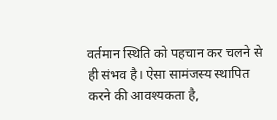वर्तमान स्थिति को पहचान कर चलने से ही संभव है। ऐसा सामंजस्य स्थापित करने की आवश्यकता है,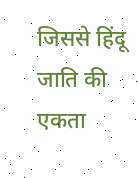जिससे हिंदू जाति की एकता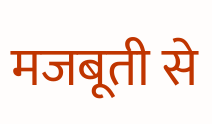मजबूती से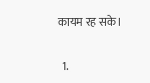कायम रह सके।

  1.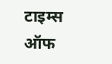टाइम्स ऑफ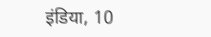इंडिया, 10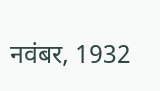नवंबर, 1932